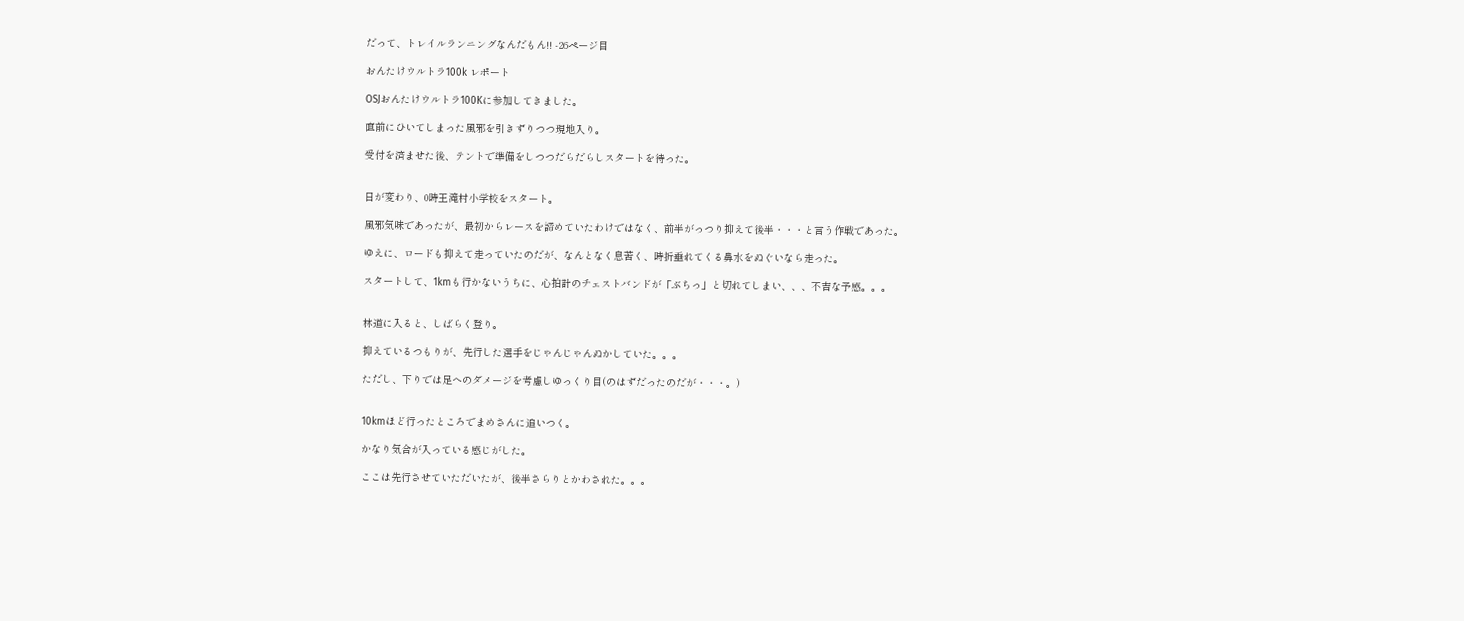だって、トレイルランニングなんだもん!! -26ページ目

おんたけウルトラ100k レポート

OSJおんたけウルトラ100Kに参加してきました。

直前にひいてしまった風邪を引きずりつつ現地入り。

受付を済ませた後、テントで準備をしつつだらだらしスタートを待った。


日が変わり、0時王滝村小学校をスタート。

風邪気味であったが、最初からレースを諦めていたわけではなく、前半がっつり抑えて後半・・・と言う作戦であった。

ゆえに、ロードも抑えて走っていたのだが、なんとなく息苦く、時折垂れてくる鼻水をぬぐいなら走った。

スタートして、1kmも行かないうちに、心拍計のチェストバンドが「ぶちっ」と切れてしまい、、、不吉な予感。。。


林道に入ると、しばらく登り。

抑えているつもりが、先行した選手をじゃんじゃんぬかしていた。。。

ただし、下りでは足へのダメージを考慮しゆっくり目(のはずだったのだが・・・。)


10kmほど行ったところでまめさんに追いつく。

かなり気合が入っている感じがした。

ここは先行させていただいたが、後半さらりとかわされた。。。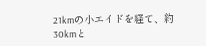21kmの小エイドを経て、約30kmと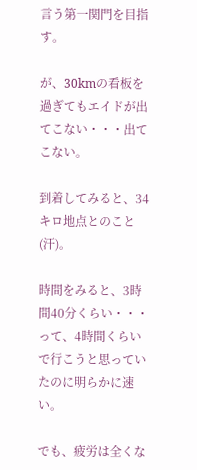言う第一関門を目指す。

が、30kmの看板を過ぎてもエイドが出てこない・・・出てこない。

到着してみると、34キロ地点とのこと(汗)。

時間をみると、3時間40分くらい・・・って、4時間くらいで行こうと思っていたのに明らかに速い。

でも、疲労は全くな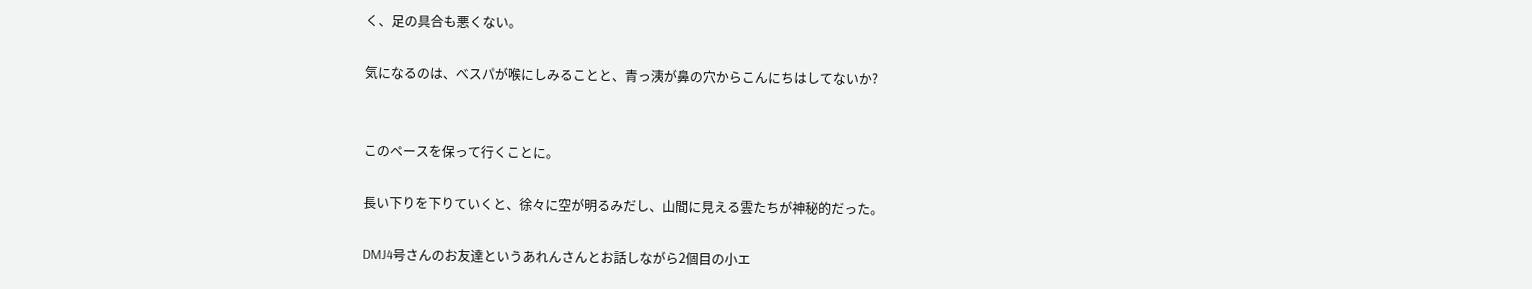く、足の具合も悪くない。

気になるのは、べスパが喉にしみることと、青っ洟が鼻の穴からこんにちはしてないか?


このペースを保って行くことに。

長い下りを下りていくと、徐々に空が明るみだし、山間に見える雲たちが神秘的だった。

DMJ4号さんのお友達というあれんさんとお話しながら2個目の小エ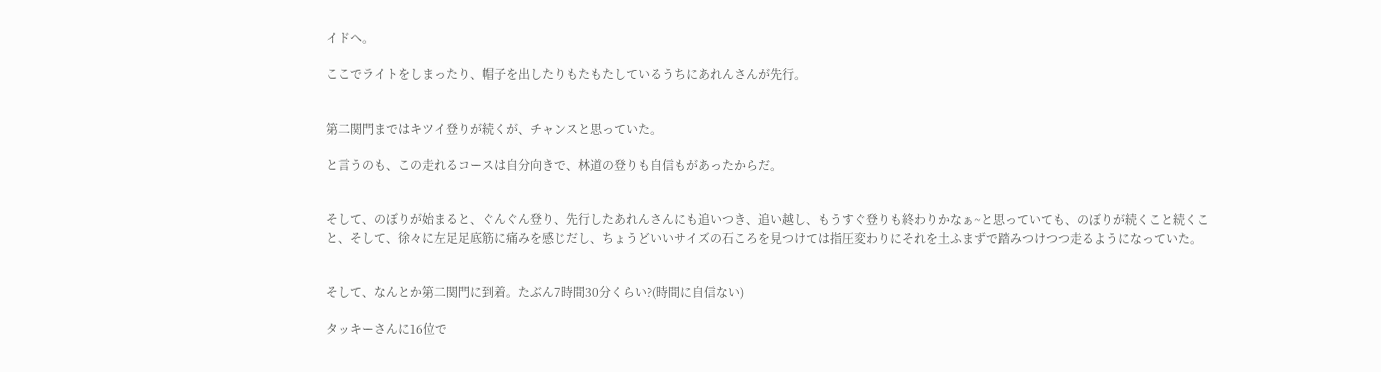イドへ。

ここでライトをしまったり、帽子を出したりもたもたしているうちにあれんさんが先行。


第二関門まではキツイ登りが続くが、チャンスと思っていた。

と言うのも、この走れるコースは自分向きで、林道の登りも自信もがあったからだ。


そして、のぼりが始まると、ぐんぐん登り、先行したあれんさんにも追いつき、追い越し、もうすぐ登りも終わりかなぁ~と思っていても、のぼりが続くこと続くこと、そして、徐々に左足足底筋に痛みを感じだし、ちょうどいいサイズの石ころを見つけては指圧変わりにそれを土ふまずで踏みつけつつ走るようになっていた。


そして、なんとか第二関門に到着。たぶん7時間30分くらい?(時間に自信ない)

タッキーさんに16位で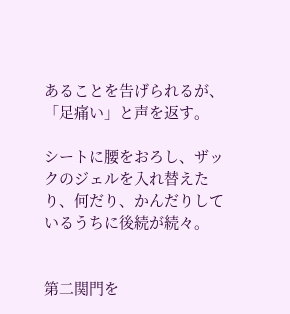あることを告げられるが、「足痛い」と声を返す。

シートに腰をおろし、ザックのジェルを入れ替えたり、何だり、かんだりしているうちに後続が続々。


第二関門を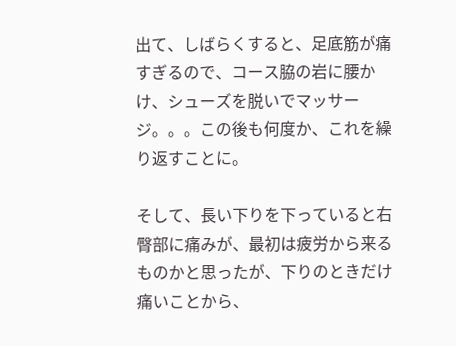出て、しばらくすると、足底筋が痛すぎるので、コース脇の岩に腰かけ、シューズを脱いでマッサージ。。。この後も何度か、これを繰り返すことに。

そして、長い下りを下っていると右臀部に痛みが、最初は疲労から来るものかと思ったが、下りのときだけ痛いことから、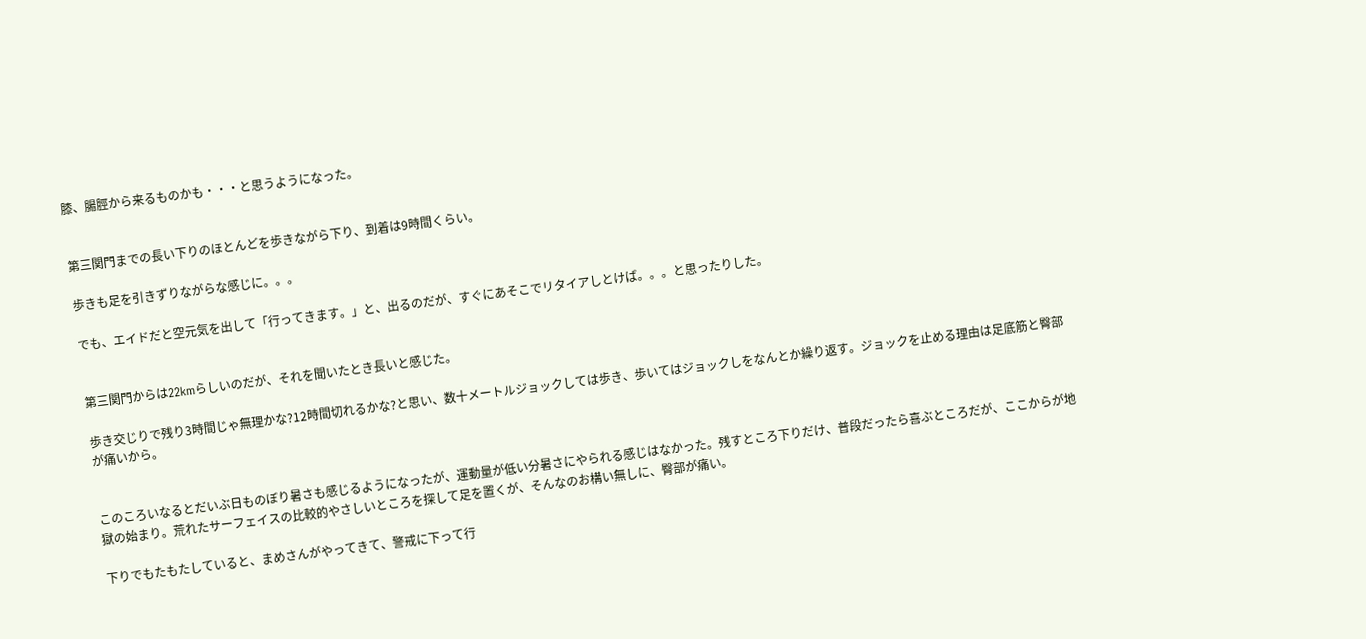膝、腸脛から来るものかも・・・と思うようになった。


第三関門までの長い下りのほとんどを歩きながら下り、到着は9時間くらい。

歩きも足を引きずりながらな感じに。。。

でも、エイドだと空元気を出して「行ってきます。」と、出るのだが、すぐにあそこでリタイアしとけば。。。と思ったりした。


第三関門からは22kmらしいのだが、それを聞いたとき長いと感じた。

歩き交じりで残り3時間じゃ無理かな?12時間切れるかな?と思い、数十メートルジョックしては歩き、歩いてはジョックしをなんとか繰り返す。ジョックを止める理由は足底筋と臀部が痛いから。


このころいなるとだいぶ日ものぼり暑さも感じるようになったが、運動量が低い分暑さにやられる感じはなかった。残すところ下りだけ、普段だったら喜ぶところだが、ここからが地獄の始まり。荒れたサーフェイスの比較的やさしいところを探して足を置くが、そんなのお構い無しに、臀部が痛い。

下りでもたもたしていると、まめさんがやってきて、警戒に下って行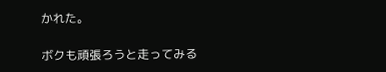かれた。

ボクも頑張ろうと走ってみる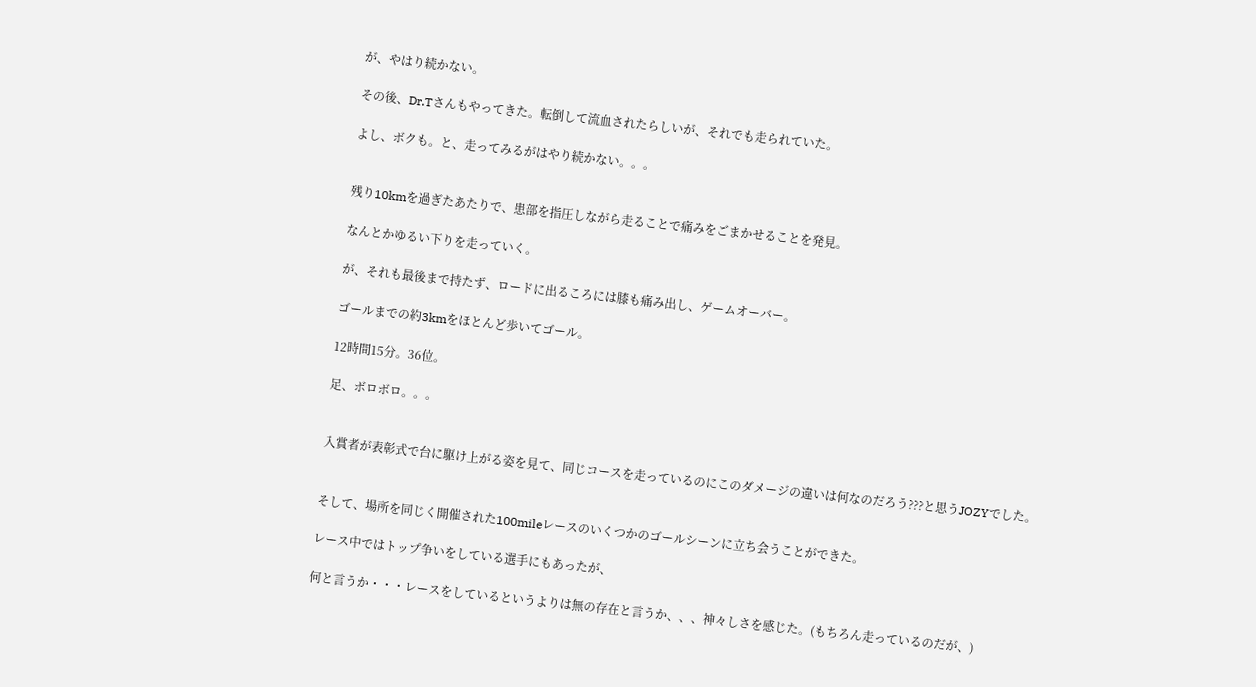が、やはり続かない。

その後、Dr.Tさんもやってきた。転倒して流血されたらしいが、それでも走られていた。

よし、ボクも。と、走ってみるがはやり続かない。。。


残り10kmを過ぎたあたりで、患部を指圧しながら走ることで痛みをごまかせることを発見。

なんとかゆるい下りを走っていく。

が、それも最後まで持たず、ロードに出るころには膝も痛み出し、ゲームオーバー。

ゴールまでの約3kmをほとんど歩いてゴール。

12時間15分。36位。

足、ボロボロ。。。


入賞者が表彰式で台に駆け上がる姿を見て、同じコースを走っているのにこのダメージの違いは何なのだろう???と思うJOZYでした。


そして、場所を同じく開催された100mileレースのいくつかのゴールシーンに立ち会うことができた。

レース中ではトップ争いをしている選手にもあったが、

何と言うか・・・レースをしているというよりは無の存在と言うか、、、神々しさを感じた。(もちろん走っているのだが、)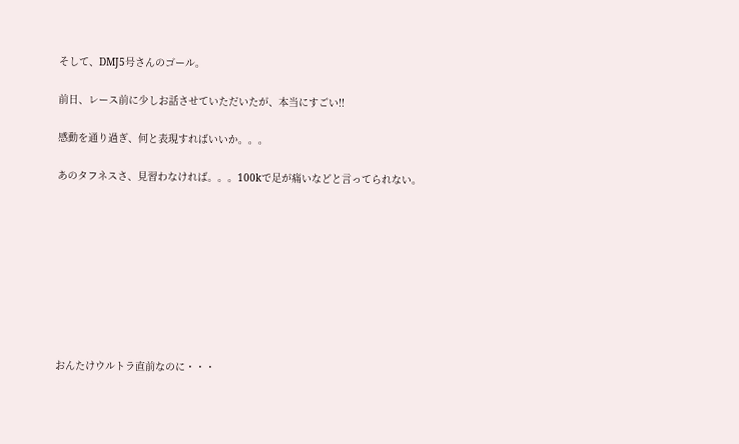そして、DMJ5号さんのゴール。

前日、レース前に少しお話させていただいたが、本当にすごい!!

感動を通り過ぎ、何と表現すればいいか。。。

あのタフネスさ、見習わなければ。。。100kで足が痛いなどと言ってられない。









おんたけウルトラ直前なのに・・・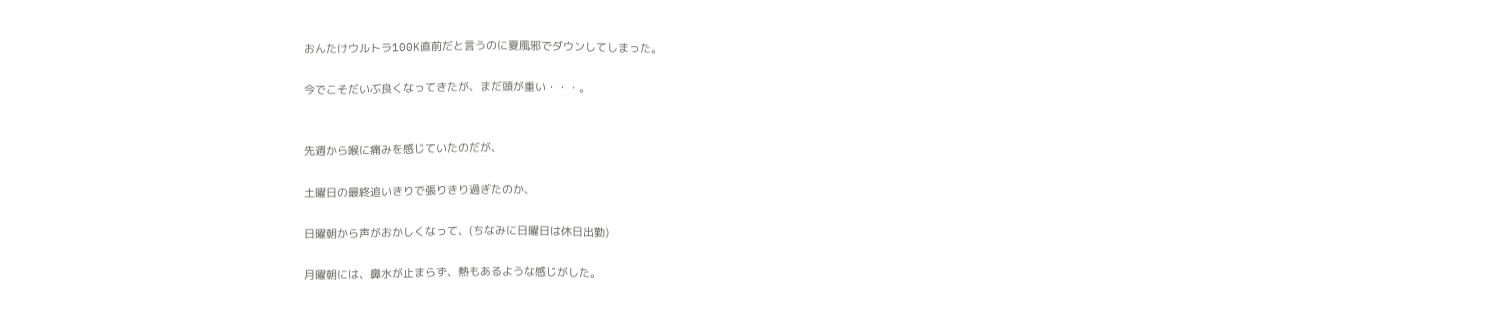おんたけウルトラ100K直前だと言うのに夏風邪でダウンしてしまった。

今でこそだいぶ良くなってきたが、まだ頭が重い・・・。


先週から喉に痛みを感じていたのだが、

土曜日の最終追いきりで張りきり過ぎたのか、

日曜朝から声がおかしくなって、(ちなみに日曜日は休日出勤)

月曜朝には、鼻水が止まらず、熱もあるような感じがした。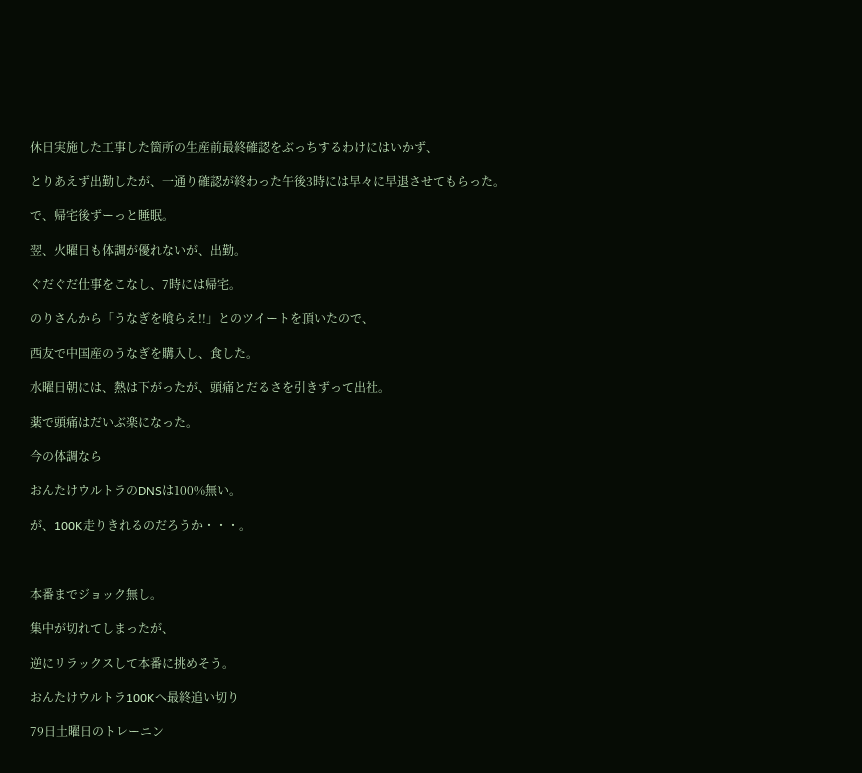休日実施した工事した箇所の生産前最終確認をぶっちするわけにはいかず、

とりあえず出勤したが、一通り確認が終わった午後3時には早々に早退させてもらった。

で、帰宅後ずーっと睡眠。

翌、火曜日も体調が優れないが、出勤。

ぐだぐだ仕事をこなし、7時には帰宅。

のりさんから「うなぎを喰らえ!!」とのツイートを頂いたので、

西友で中国産のうなぎを購入し、食した。

水曜日朝には、熱は下がったが、頭痛とだるさを引きずって出社。

薬で頭痛はだいぶ楽になった。

今の体調なら

おんたけウルトラのDNSは100%無い。

が、100K走りきれるのだろうか・・・。



本番までジョック無し。

集中が切れてしまったが、

逆にリラックスして本番に挑めそう。

おんたけウルトラ100Kへ最終追い切り

79日土曜日のトレーニン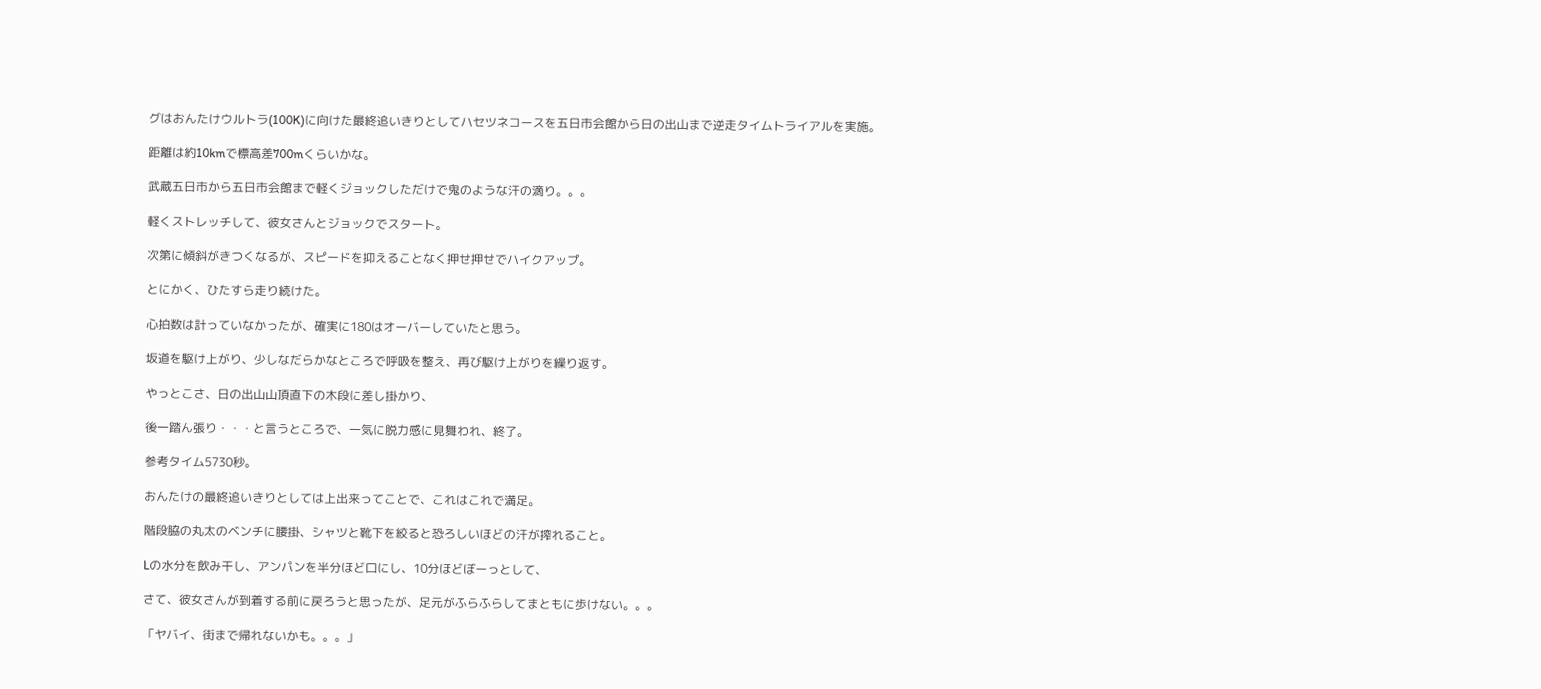グはおんたけウルトラ(100K)に向けた最終追いきりとしてハセツネコースを五日市会館から日の出山まで逆走タイムトライアルを実施。

距離は約10kmで標高差700mくらいかな。

武蔵五日市から五日市会館まで軽くジョックしただけで鬼のような汗の滴り。。。

軽くストレッチして、彼女さんとジョックでスタート。

次第に傾斜がきつくなるが、スピードを抑えることなく押せ押せでハイクアップ。

とにかく、ひたすら走り続けた。

心拍数は計っていなかったが、確実に180はオーバーしていたと思う。

坂道を駆け上がり、少しなだらかなところで呼吸を整え、再び駆け上がりを繰り返す。

やっとこさ、日の出山山頂直下の木段に差し掛かり、

後一踏ん張り・・・と言うところで、一気に脱力感に見舞われ、終了。

参考タイム5730秒。

おんたけの最終追いきりとしては上出来ってことで、これはこれで満足。

階段脇の丸太のベンチに腰掛、シャツと靴下を絞ると恐ろしいほどの汗が搾れること。

Lの水分を飲み干し、アンパンを半分ほど口にし、10分ほどぼーっとして、

さて、彼女さんが到着する前に戻ろうと思ったが、足元がふらふらしてまともに歩けない。。。

「ヤバイ、街まで帰れないかも。。。」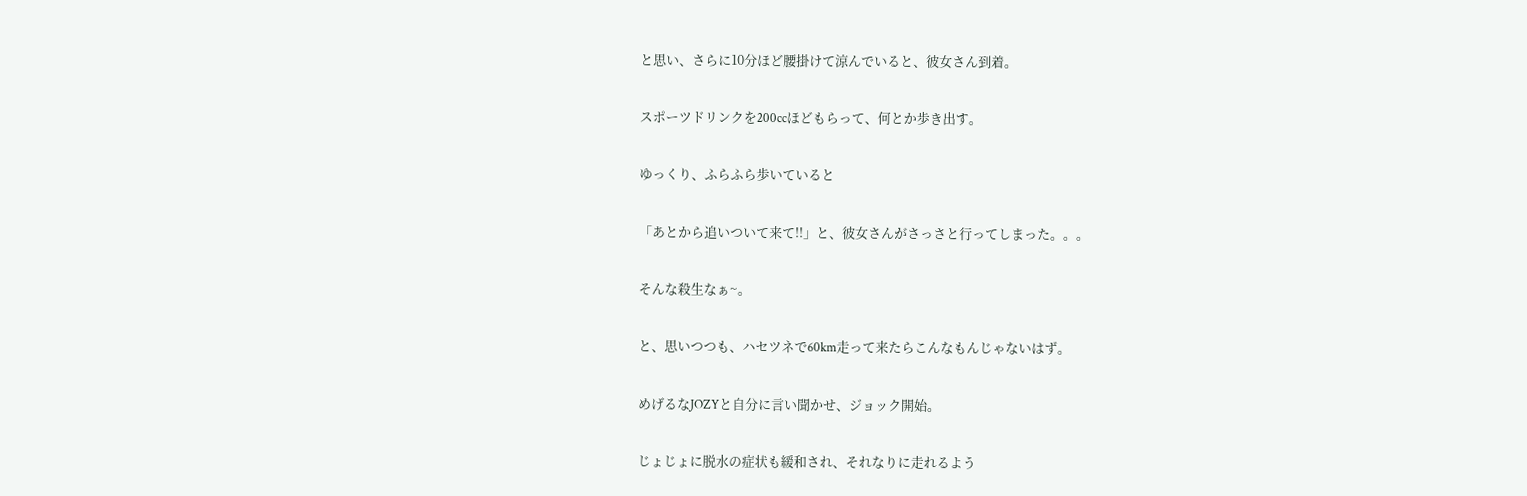と思い、さらに10分ほど腰掛けて涼んでいると、彼女さん到着。

スポーツドリンクを200ccほどもらって、何とか歩き出す。

ゆっくり、ふらふら歩いていると

「あとから追いついて来て!!」と、彼女さんがさっさと行ってしまった。。。

そんな殺生なぁ~。

と、思いつつも、ハセツネで60km走って来たらこんなもんじゃないはず。

めげるなJOZYと自分に言い聞かせ、ジョック開始。

じょじょに脱水の症状も緩和され、それなりに走れるよう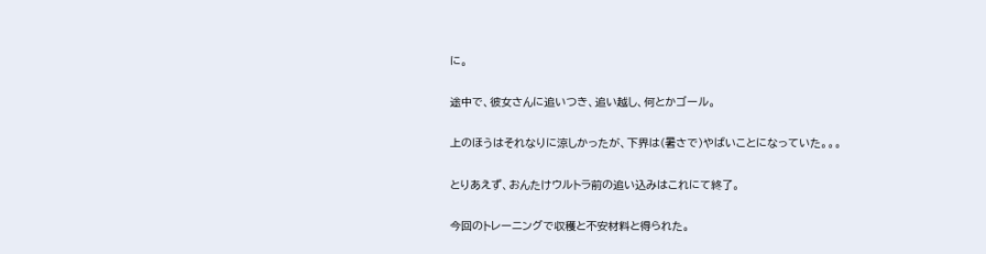に。

途中で、彼女さんに追いつき、追い越し、何とかゴール。

上のほうはそれなりに涼しかったが、下界は(暑さで)やばいことになっていた。。。

とりあえず、おんたけウルトラ前の追い込みはこれにて終了。

今回のトレーニングで収穫と不安材料と得られた。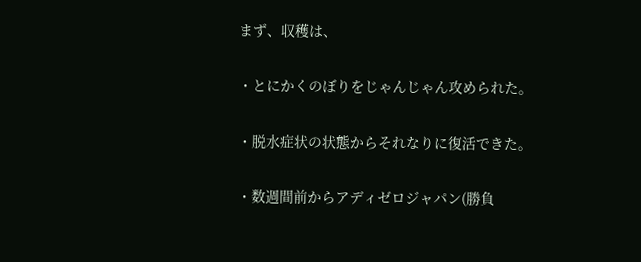まず、収穫は、

・とにかくのぼりをじゃんじゃん攻められた。

・脱水症状の状態からそれなりに復活できた。

・数週間前からアディゼロジャパン(勝負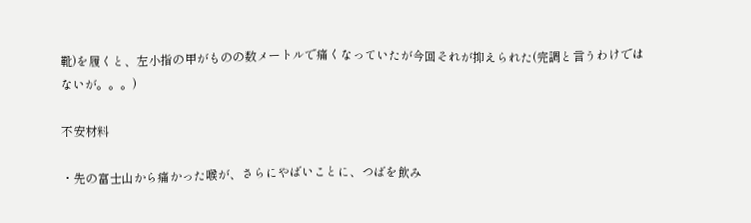靴)を履くと、左小指の甲がものの数メートルで痛くなっていたが今回それが抑えられた(完調と言うわけではないが。。。)

不安材料

・先の富士山から痛かった喉が、さらにやばいことに、つばを飲み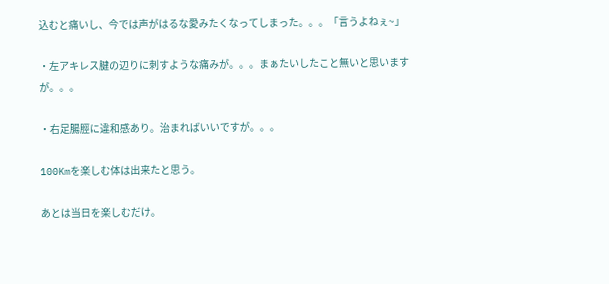込むと痛いし、今では声がはるな愛みたくなってしまった。。。「言うよねぇ~」

・左アキレス腱の辺りに刺すような痛みが。。。まぁたいしたこと無いと思いますが。。。

・右足腸脛に違和感あり。治まればいいですが。。。

100Kmを楽しむ体は出来たと思う。

あとは当日を楽しむだけ。